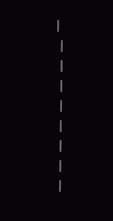|
 |
 |
 |
 |
 |
 |
 |
 |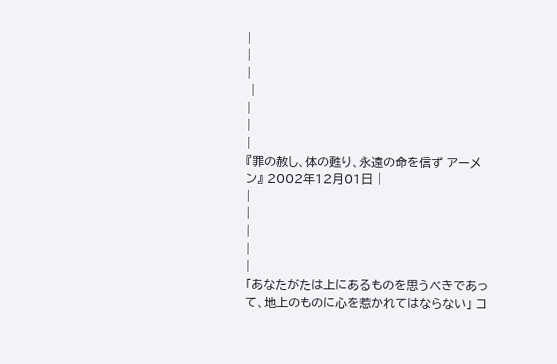|
|
|
 |
|
|
|
『罪の赦し、体の甦り、永遠の命を信ず アーメン』 2002年12月01日 |
|
|
|
|
|
「あなたがたは上にあるものを思うべきであって、地上のものに心を惹かれてはならない」 コ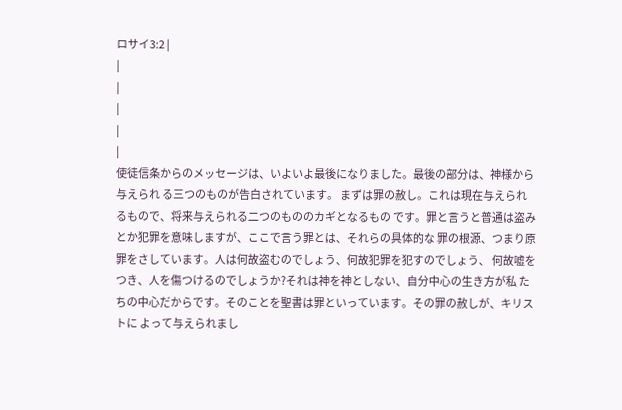ロサイ3:2 |
|
|
|
|
|
使徒信条からのメッセージは、いよいよ最後になりました。最後の部分は、神様から与えられ る三つのものが告白されています。 まずは罪の赦し。これは現在与えられるもので、将来与えられる二つのもののカギとなるもの です。罪と言うと普通は盗みとか犯罪を意味しますが、ここで言う罪とは、それらの具体的な 罪の根源、つまり原罪をさしています。人は何故盗むのでしょう、何故犯罪を犯すのでしょう、 何故嘘をつき、人を傷つけるのでしょうか?それは神を神としない、自分中心の生き方が私 たちの中心だからです。そのことを聖書は罪といっています。その罪の赦しが、キリストに よって与えられまし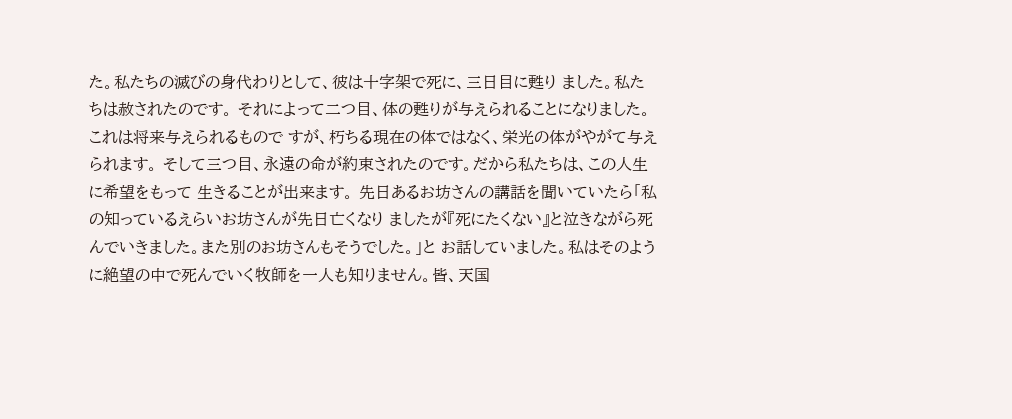た。私たちの滅びの身代わりとして、彼は十字架で死に、三日目に甦り ました。私たちは赦されたのです。 それによって二つ目、体の甦りが与えられることになりました。これは将来与えられるもので すが、朽ちる現在の体ではなく、栄光の体がやがて与えられます。 そして三つ目、永遠の命が約束されたのです。だから私たちは、この人生に希望をもって 生きることが出来ます。 先日あるお坊さんの講話を聞いていたら「私の知っているえらいお坊さんが先日亡くなり ましたが『死にたくない』と泣きながら死んでいきました。また別のお坊さんもそうでした。」と お話していました。私はそのように絶望の中で死んでいく牧師を一人も知りません。皆、天国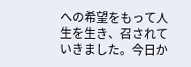への希望をもって人生を生き、召されていきました。今日か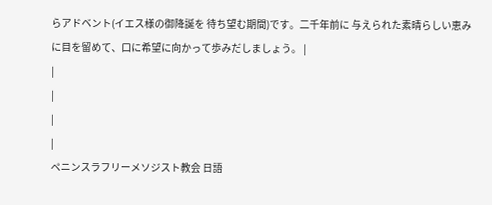らアドベント(イエス様の御降誕を 待ち望む期間)です。二千年前に 与えられた素晴らしい恵みに目を留めて、口に希望に向かって歩みだしましょう。 |
|
|
|
|
ペニンスラフリーメソジスト教会 日語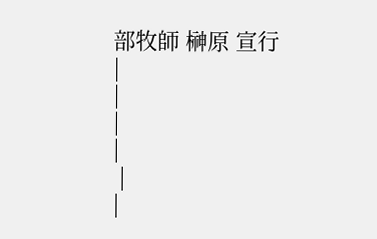部牧師 榊原 宣行 |
|
|
|
 |
|